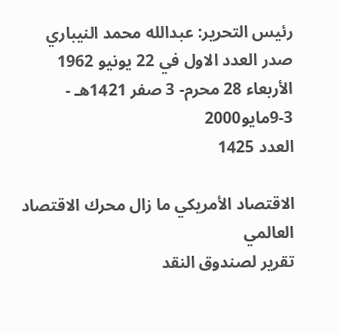رئيس التحرير: عبدالله محمد النيباري صدر العدد الاول في 22 يونيو 1962 الأربعاء 28 محرم- 3 صفر 1421هـ - 3-9مايو2000
العدد 1425

الاقتصاد الأمريكي ما زال محرك الاقتصاد العالمي
تقرير لصندوق النقد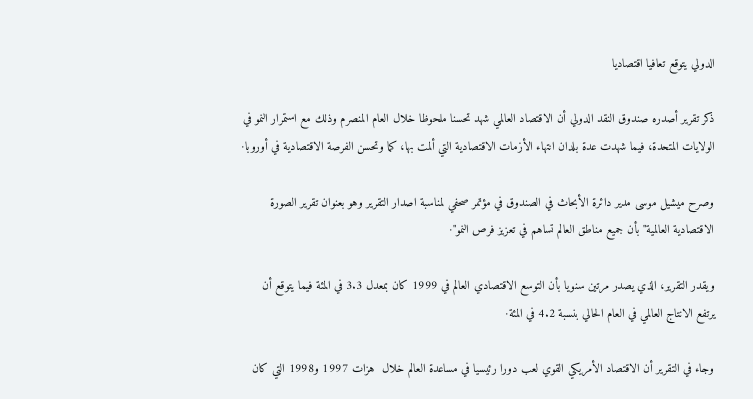الدولي يتوقع تعافيا اقتصاديا

ذكر تقرير أصدره صندوق النقد الدولي أن الاقتصاد العالمي شهد تحسنا ملحوظا خلال العام المنصرم وذلك مع استمرار النمو في الولايات المتحدة، فيما شهدت عدة بلدان انتهاء الأزمات الاقتصادية التي ألمت بها، كما وتحسن الفرصة الاقتصادية في أوروبا·

وصرح ميشيل موسى مدير دائرة الأبحاث في الصندوق في مؤتمر صحفي لمناسبة اصدار التقرير وهو بعنوان تقرير الصورة الاقتصادية العالمية" بأن جميع مناطق العالم تساهم في تعزيز فرص النمو"·

ويقدر التقرير، الذي يصدر مرتين سنويا بأن التوسع الاقتصادي العالم في 1999 كان بمعدل 3.3 في المئة فيما يتوقع أن يرتفع الانتاج العالمي في العام الحالي بنسبة 4.2 في المئة·

وجاء في التقرير أن الاقتصاد الأمريكي القوي لعب دورا رئيسيا في مساعدة العالم خلال  هزات 1997 و1998 التي كان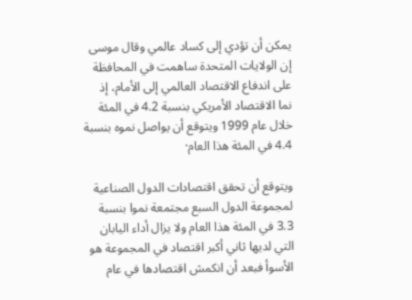يمكن أن تؤدي إلى كساد عالمي وقال موسى إن الولايات المتحدة ساهمت في المحافظة على اندفاع الاقتصاد العالمي إلى الأمام، إذ نما الاقتصاد الأمريكي بنسبة 4.2 في المئة خلال عام 1999 ويتوقع أن يواصل نموه بنسبة 4.4 في المئة هذا العام·

ويتوقع أن تحقق اقتصادات الدول الصناعية لمجموعة الدول السبع مجتمعة نموا بنسبة 3.3 في المئة هذا العام ولا يزال أداء اليابان التي لديها ثاني أكبر اقتصاد في المجموعة هو الأسوأ فبعد أن انكمش اقتصادها في عام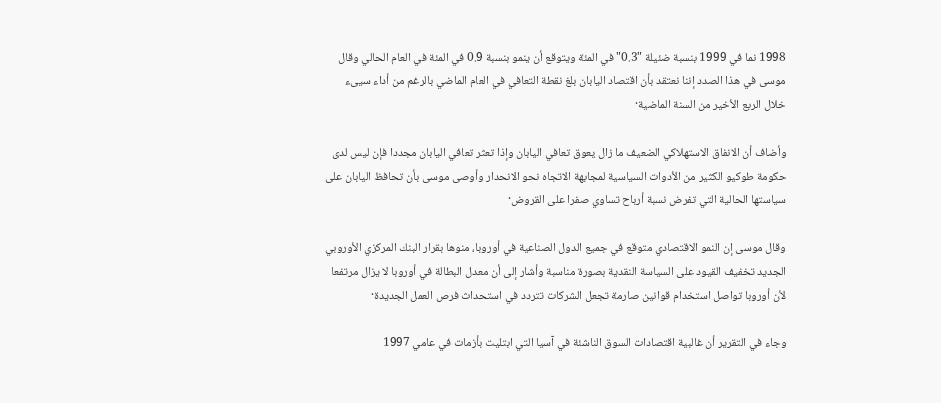1998 نما في 1999 بنسبة ضئيلة "0.3" في المئة ويتوقع أن ينمو بنسبة 0.9 في المئة في العام الحالي وقال موسى في هذا الصدد إننا نعتقد بأن اقتصاد اليابان بلغ نقطة التعافي في العام الماضي بالرغم من أداء سيىء خلال الربع الأخير من السنة الماضية·

وأضاف أن الانفاق الاستهلاكي الضعيف ما زال يعوق تعافي اليابان وإذا تعثر تعافي اليابان مجددا فإن ليس لدى حكومة طوكيو الكثير من الأدوات السياسية لمجابهة الاتجاه نحو الانحدار وأوصى موسى بأن تحافظ اليابان على سياستها الحالية التي تفرض نسبة أرباح تساوي صفرا على القروض·

وقال موسى إن النمو الاقتصادي متوقع في جميع الدول الصناعية في أوروبا، منوها بقرار البنك المركزي الأوروبي الجديد تخفيف القيود على السياسة النقدية بصورة مناسبة وأشار إلى أن معدل البطالة في أوروبا لا يزال مرتفعا لأن أوروبا تواصل استخدام قوانين صارمة تجعل الشركات تتردد في استحداث فرص العمل الجديدة·

وجاء في التقرير أن غالبية اقتصادات السوق الناشئة في آسيا التي ابتليت بأزمات في عامي 1997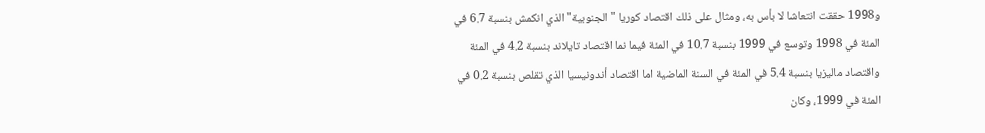و1998 حققت انتعاشا لا بأس به، ومثال على ذلك اقتصاد كوريا "الجنوبية" الذي انكمش بنسبة 6.7 في المئة في 1998 وتوسع في 1999 بنسبة 10.7 في المئة فيما نما اقتصاد تايلاند بنسبة 4.2 في المئة واقتصاد ماليزيا بنسبة 5.4 في المئة في السنة الماضية اما اقتصاد أندونيسيا الذي تقلص بنسبة 0.2 في المئة في 1999، وكان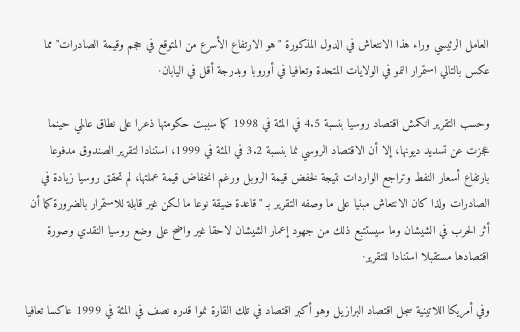العامل الرئيسي وراء هذا الانتعاش في الدول المذكورة "هو الارتفاع الأسرع من المتوقع في حجم وقيمة الصادرات" مما عكس بالتالي استمرار النمو في الولايات المتحدة وتعافيا في أوروبا وبدرجة أقل في اليابان·

وحسب التقرير انكمش اقتصاد روسيا بنسبة 4.5 في المئة في 1998 كما سببت حكومتها ذعرا على نطاق عالمي حينما عجزت عن تسديد ديونها، إلا أن الاقتصاد الروسي نما بنسبة 3.2 في المئة في 1999، استنادا لتقرير الصندوق مدفوعا بارتفاع أسعار النفط وتراجع الواردات نتيجة لخفض قيمة الروبل ورغم انخفاض قيمة عملتها، لم تحقق روسيا زيادة في الصادرات ولذا كان الانتعاش مبنيا على ما وصفه التقرير بـ "قاعدة ضيقة نوعا ما لكن غير قابلة للاستمرار بالضرورة كما أن أثر الحرب في الشيشان وما سيستتبع ذلك من جهود إعمار الشيشان لاحقا غير واضح على وضع روسيا النقدي وصورة اقتصادها مستقبلا استنادا للتقرير·

وفي أمريكا اللاتينية سجل اقتصاد البرازيل وهو أكبر اقتصاد في تلك القارة نموا قدره نصف في المئة في 1999 عاكسا تعافيا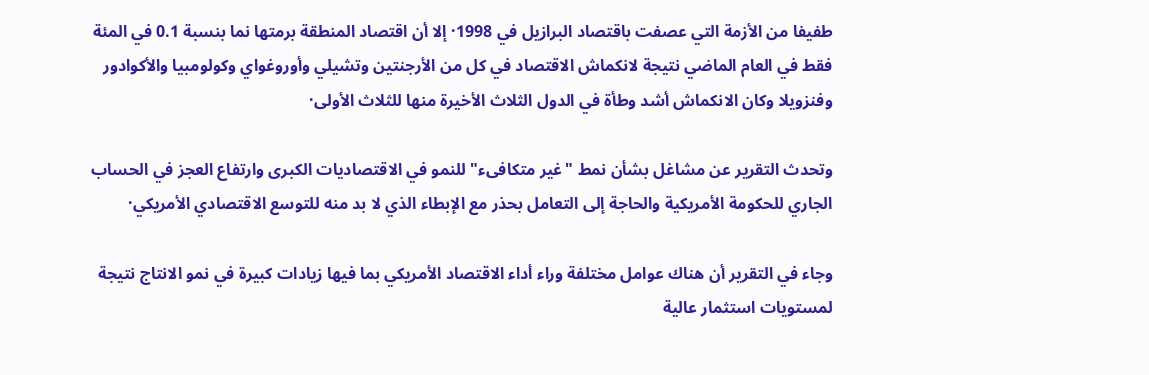طفيفا من الأزمة التي عصفت باقتصاد البرازيل في 1998· إلا أن اقتصاد المنطقة برمتها نما بنسبة 0.1 في المئة فقط في العام الماضي نتيجة لانكماش الاقتصاد في كل من الأرجنتين وتشيلي وأوروغواي وكولومبيا والأكوادور وفنزويلا وكان الانكماش أشد وطأة في الدول الثلاث الأخيرة منها للثلاث الأولى·

وتحدث التقرير عن مشاغل بشأن نمط "غير متكافىء" للنمو في الاقتصاديات الكبرى وارتفاع العجز في الحساب الجاري للحكومة الأمريكية والحاجة إلى التعامل بحذر مع الإبطاء الذي لا بد منه للتوسع الاقتصادي الأمريكي·

وجاء في التقرير أن هناك عوامل مختلفة وراء أداء الاقتصاد الأمريكي بما فيها زيادات كبيرة في نمو الانتاج نتيجة لمستويات استثمار عالية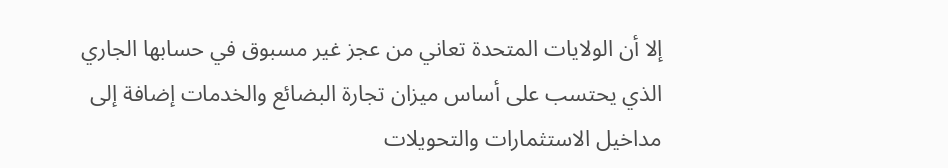إلا أن الولايات المتحدة تعاني من عجز غير مسبوق في حسابها الجاري الذي يحتسب على أساس ميزان تجارة البضائع والخدمات إضافة إلى مداخيل الاستثمارات والتحويلات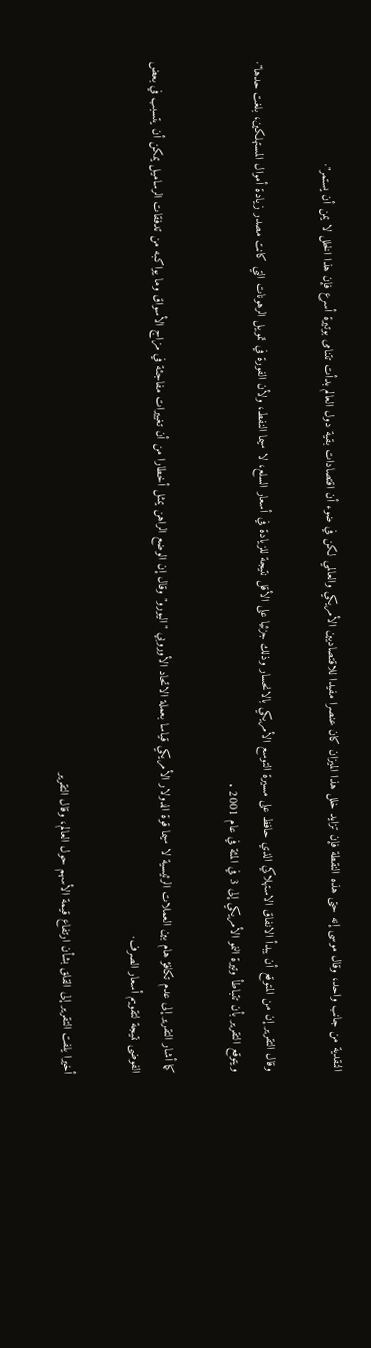النقدية من جانب واحد، وقال موسى إنه حتى هذه النقطة فإن تزايد خلل هذا الميزان كان عنصرا مفيدا للاقتصاديين الأمريكي والعالمي لكن في ضوء أن اقتصادات بقية دول العالم بدأت تتنامى بوتيرة أسرع فإن هذا الخلل لا يمن أن يستمر"·

وقال التقرير إن من المتوقع أن يبدأ الانفاق الاستهلاكي الذي حافظ على مسيرة التوسع الأمريكي بالانحسار وذلك جزئيا على الأقل نتيجة للزيادة في أسعار السلع، لا سيما النفط، ولأن الفورة في تمويل الرهونات التي كانت مصدر زيادة أموال المستهلكين، بلغت حدها"· ويتوقع التقرير بأن تتباطأ وتيرة النمو الأمريكي إلى 3 في المئة في عام 2001 .

كما أشار التقرير إلى عدم تكافؤ هام بين العملات الرئيسية لا سيما قوة الدولار الأمريكي قياسا بعملة الاتحاد الأوروبي "اليورو" وقال إن الوضع الراهن يمثل أخطارا من أن تغييرات مفاجئة في مزاج الأسواق وما يواكبه من تدفقات الرساميل يمكن أن يتسبب في بعض الفوضى نتيجة لتقويم أسعار الصرف·

أخيرا يلفت التقرير إلى القلق بشأن ارتفاع قيمة الأسهم حول العالم، وقال التقرير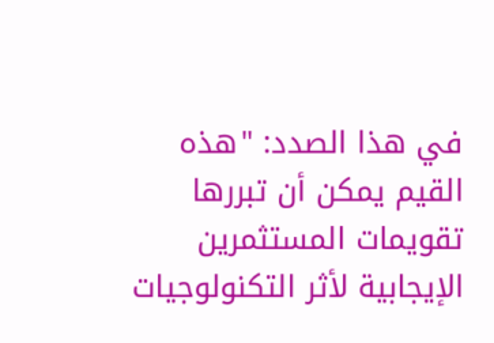في هذا الصدد: "هذه القيم يمكن أن تبررها تقويمات المستثمرين الإيجابية لأثر التكنولوجيات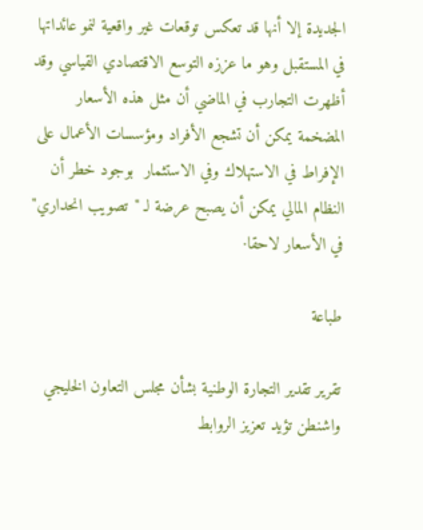الجديدة إلا أنها قد تعكس توقعات غير واقعية لنمو عائداتها في المستقبل وهو ما عززه التوسع الاقتصادي القياسي وقد أظهرت التجارب في الماضي أن مثل هذه الأسعار المضخمة يمكن أن تشجع الأفراد ومؤسسات الأعمال على الإفراط في الاستهلاك وفي الاستثمار  بوجود خطر أن النظام المالي يمكن أن يصبح عرضة لـ "تصويب انحداري" في الأسعار لاحقا·

طباعة

تقرير تقدير التجارة الوطنية بشأن مجلس التعاون الخليجي
واشنطن تؤيد تعزيز الروابط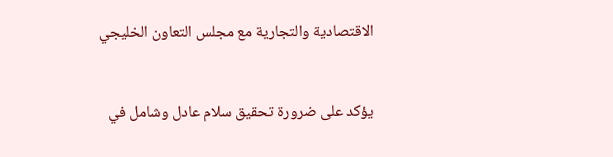الاقتصادية والتجارية مع مجلس التعاون الخليجي


يؤكد على ضرورة تحقيق سلام عادل وشامل في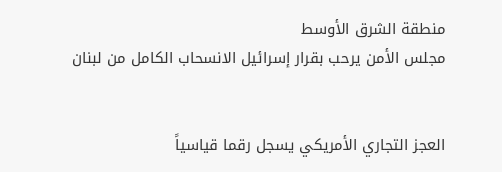منطقة الشرق الأوسط
مجلس الأمن يرحب بقرار إسرائيل الانسحاب الكامل من لبنان


العجز التجاري الأمريكي يسجل رقما قياسياً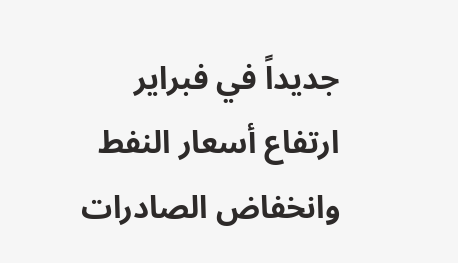جديداً في فبراير
ارتفاع أسعار النفط وانخفاض الصادرات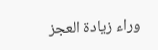وراء زيادة العجز